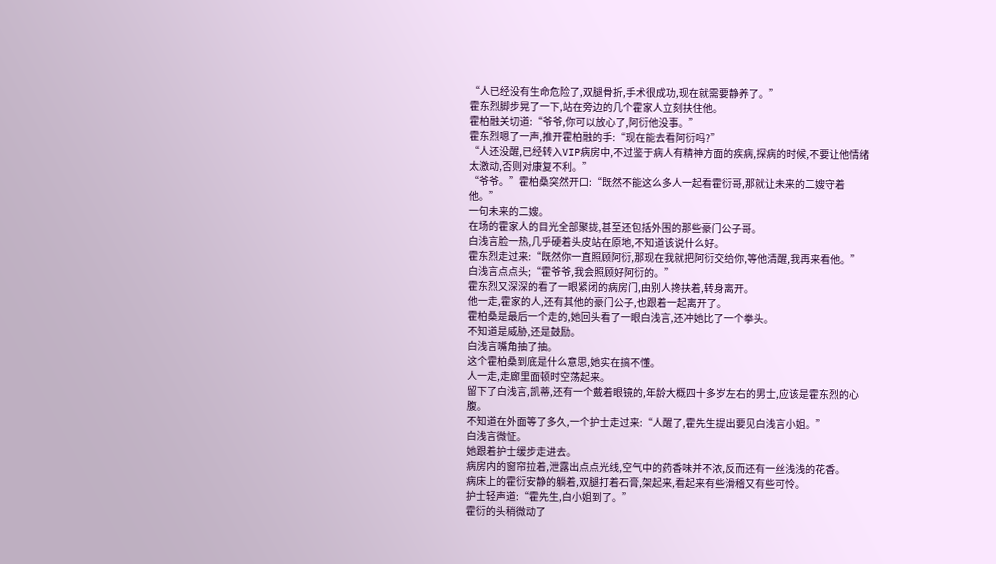“人已经没有生命危险了,双腿骨折,手术很成功,现在就需要静养了。”
霍东烈脚步晃了一下,站在旁边的几个霍家人立刻扶住他。
霍柏融关切道:“爷爷,你可以放心了,阿衍他没事。”
霍东烈嗯了一声,推开霍柏融的手:“现在能去看阿衍吗?”
“人还没醒,已经转入VIP病房中,不过鉴于病人有精神方面的疾病,探病的时候,不要让他情绪太激动,否则对康复不利。”
“爷爷。”霍柏桑突然开口:“既然不能这么多人一起看霍衍哥,那就让未来的二嫂守着他。”
一句未来的二嫂。
在场的霍家人的目光全部聚拢,甚至还包括外围的那些豪门公子哥。
白浅言脸一热,几乎硬着头皮站在原地,不知道该说什么好。
霍东烈走过来:“既然你一直照顾阿衍,那现在我就把阿衍交给你,等他清醒,我再来看他。”
白浅言点点头;“霍爷爷,我会照顾好阿衍的。”
霍东烈又深深的看了一眼紧闭的病房门,由别人搀扶着,转身离开。
他一走,霍家的人,还有其他的豪门公子,也跟着一起离开了。
霍柏桑是最后一个走的,她回头看了一眼白浅言,还冲她比了一个拳头。
不知道是威胁,还是鼓励。
白浅言嘴角抽了抽。
这个霍柏桑到底是什么意思,她实在搞不懂。
人一走,走廊里面顿时空荡起来。
留下了白浅言,凯蒂,还有一个戴着眼镜的,年龄大概四十多岁左右的男士,应该是霍东烈的心腹。
不知道在外面等了多久,一个护士走过来:“人醒了,霍先生提出要见白浅言小姐。”
白浅言微怔。
她跟着护士缓步走进去。
病房内的窗帘拉着,泄露出点点光线,空气中的药香味并不浓,反而还有一丝浅浅的花香。
病床上的霍衍安静的躺着,双腿打着石膏,架起来,看起来有些滑稽又有些可怜。
护士轻声道:“霍先生,白小姐到了。”
霍衍的头稍微动了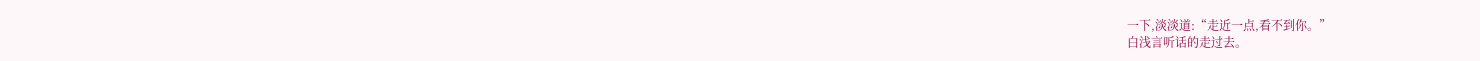一下,淡淡道:“走近一点,看不到你。”
白浅言听话的走过去。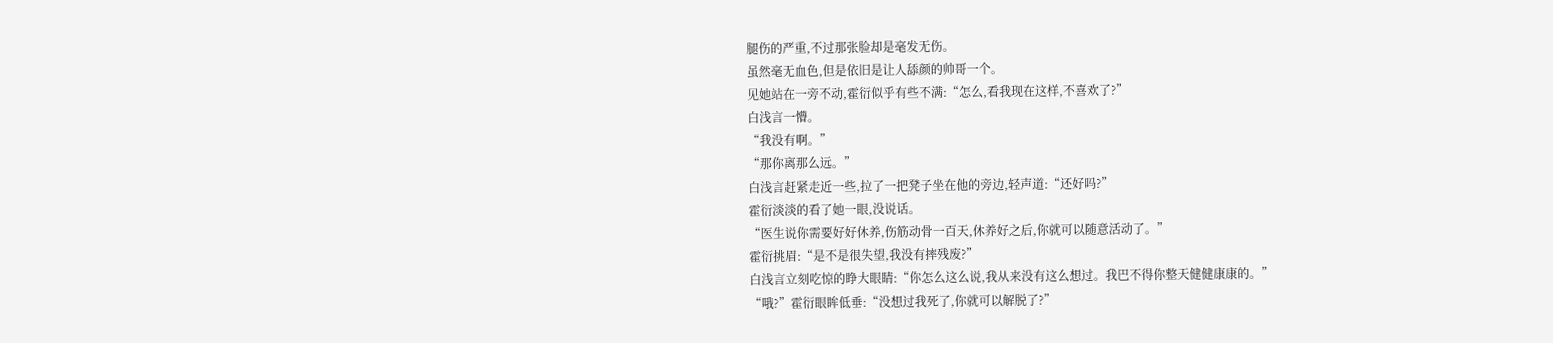腿伤的严重,不过那张脸却是毫发无伤。
虽然毫无血色,但是依旧是让人舔颜的帅哥一个。
见她站在一旁不动,霍衍似乎有些不满:“怎么,看我现在这样,不喜欢了?”
白浅言一懵。
“我没有啊。”
“那你离那么远。”
白浅言赶紧走近一些,拉了一把凳子坐在他的旁边,轻声道:“还好吗?”
霍衍淡淡的看了她一眼,没说话。
“医生说你需要好好休养,伤筋动骨一百天,休养好之后,你就可以随意活动了。”
霍衍挑眉:“是不是很失望,我没有摔残废?”
白浅言立刻吃惊的睁大眼睛:“你怎么这么说,我从来没有这么想过。我巴不得你整天健健康康的。”
“哦?”霍衍眼眸低垂:“没想过我死了,你就可以解脱了?”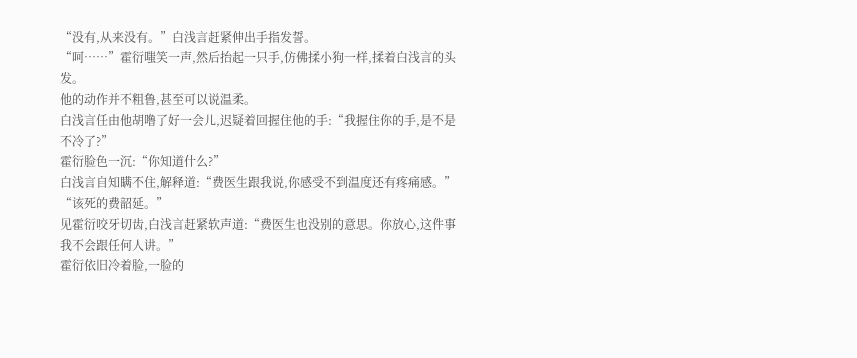“没有,从来没有。”白浅言赶紧伸出手指发誓。
“呵……”霍衍嗤笑一声,然后抬起一只手,仿佛揉小狗一样,揉着白浅言的头发。
他的动作并不粗鲁,甚至可以说温柔。
白浅言任由他胡噜了好一会儿,迟疑着回握住他的手:“我握住你的手,是不是不冷了?”
霍衍脸色一沉:“你知道什么?”
白浅言自知瞒不住,解释道:“费医生跟我说,你感受不到温度还有疼痛感。”
“该死的费韶延。”
见霍衍咬牙切齿,白浅言赶紧软声道:“费医生也没别的意思。你放心,这件事我不会跟任何人讲。”
霍衍依旧冷着脸,一脸的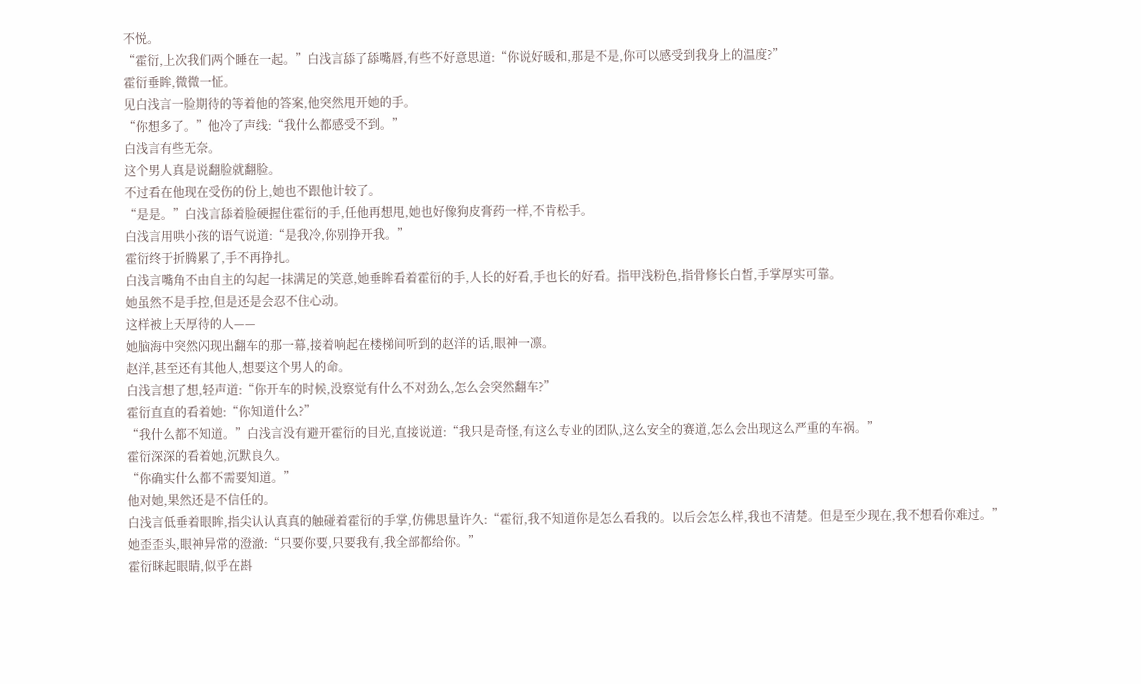不悦。
“霍衍,上次我们两个睡在一起。”白浅言舔了舔嘴唇,有些不好意思道:“你说好暖和,那是不是,你可以感受到我身上的温度?”
霍衍垂眸,微微一怔。
见白浅言一脸期待的等着他的答案,他突然甩开她的手。
“你想多了。”他冷了声线:“我什么都感受不到。”
白浅言有些无奈。
这个男人真是说翻脸就翻脸。
不过看在他现在受伤的份上,她也不跟他计较了。
“是是。”白浅言舔着脸硬握住霍衍的手,任他再想甩,她也好像狗皮膏药一样,不肯松手。
白浅言用哄小孩的语气说道:“是我冷,你别挣开我。”
霍衍终于折腾累了,手不再挣扎。
白浅言嘴角不由自主的勾起一抹满足的笑意,她垂眸看着霍衍的手,人长的好看,手也长的好看。指甲浅粉色,指骨修长白皙,手掌厚实可靠。
她虽然不是手控,但是还是会忍不住心动。
这样被上天厚待的人——
她脑海中突然闪现出翻车的那一幕,接着响起在楼梯间听到的赵洋的话,眼神一凛。
赵洋,甚至还有其他人,想要这个男人的命。
白浅言想了想,轻声道:“你开车的时候,没察觉有什么不对劲么,怎么会突然翻车?”
霍衍直直的看着她:“你知道什么?”
“我什么都不知道。”白浅言没有避开霍衍的目光,直接说道:“我只是奇怪,有这么专业的团队,这么安全的赛道,怎么会出现这么严重的车祸。”
霍衍深深的看着她,沉默良久。
“你确实什么都不需要知道。”
他对她,果然还是不信任的。
白浅言低垂着眼眸,指尖认认真真的触碰着霍衍的手掌,仿佛思量许久:“霍衍,我不知道你是怎么看我的。以后会怎么样,我也不清楚。但是至少现在,我不想看你难过。”
她歪歪头,眼神异常的澄澈:“只要你要,只要我有,我全部都给你。”
霍衍眯起眼睛,似乎在斟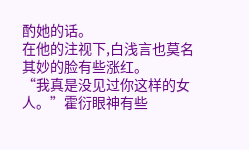酌她的话。
在他的注视下,白浅言也莫名其妙的脸有些涨红。
“我真是没见过你这样的女人。”霍衍眼神有些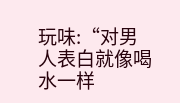玩味:“对男人表白就像喝水一样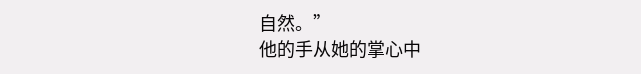自然。”
他的手从她的掌心中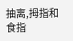抽离,拇指和食指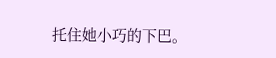托住她小巧的下巴。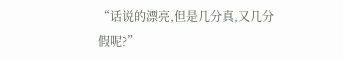“话说的漂亮,但是几分真,又几分假呢?”